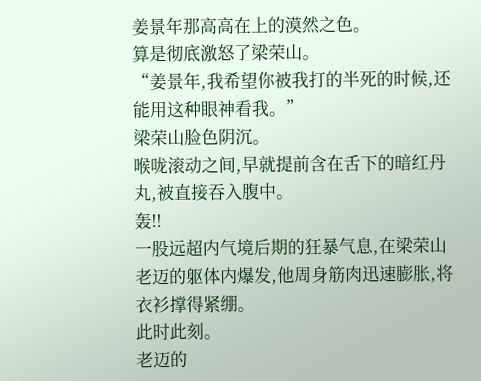姜景年那高高在上的漠然之色。
算是彻底激怒了梁荣山。
“姜景年,我希望你被我打的半死的时候,还能用这种眼神看我。”
梁荣山脸色阴沉。
喉咙滚动之间,早就提前含在舌下的暗红丹丸,被直接吞入腹中。
轰!!
一股远超内气境后期的狂暴气息,在梁荣山老迈的躯体内爆发,他周身筋肉迅速膨胀,将衣衫撑得紧绷。
此时此刻。
老迈的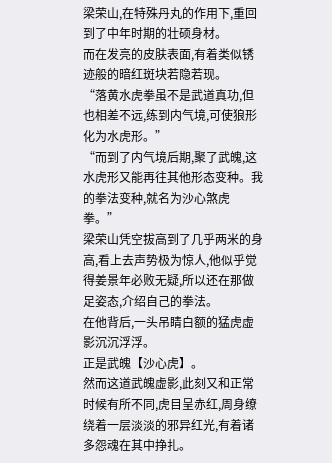梁荣山,在特殊丹丸的作用下,重回到了中年时期的壮硕身材。
而在发亮的皮肤表面,有着类似锈迹般的暗红斑块若隐若现。
“落黄水虎拳虽不是武道真功,但也相差不远,练到内气境,可使狼形化为水虎形。”
“而到了内气境后期,聚了武魄,这水虎形又能再往其他形态变种。我的拳法变种,就名为沙心煞虎拳。”
梁荣山凭空拔高到了几乎两米的身高,看上去声势极为惊人,他似乎觉得姜景年必败无疑,所以还在那做足姿态,介绍自己的拳法。
在他背后,一头吊睛白额的猛虎虚影沉沉浮浮。
正是武魄【沙心虎】。
然而这道武魄虚影,此刻又和正常时候有所不同,虎目呈赤红,周身缭绕着一层淡淡的邪异红光,有着诸多怨魂在其中挣扎。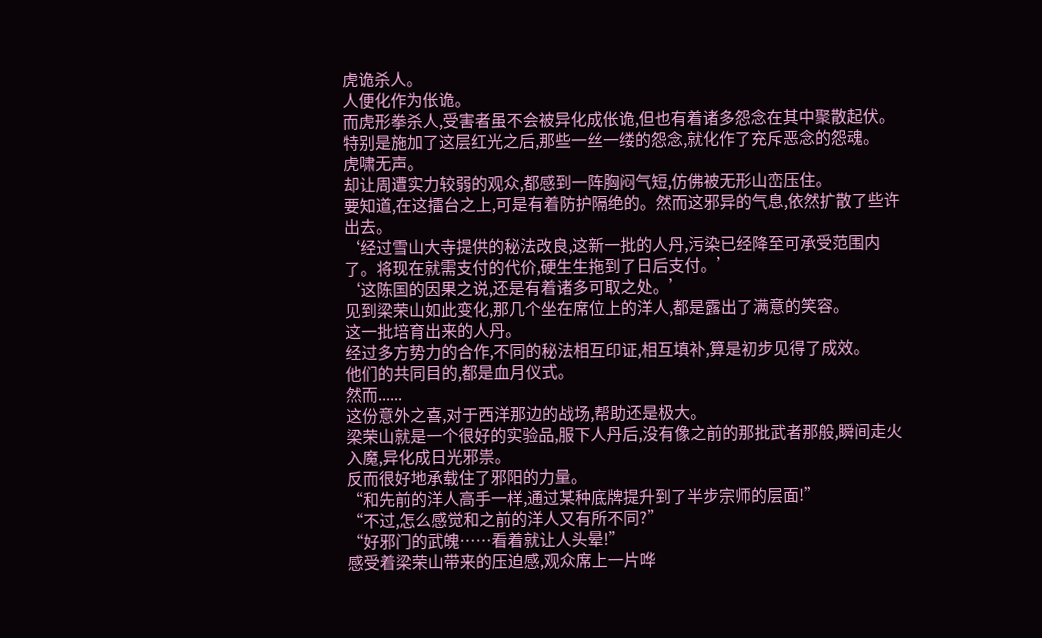虎诡杀人。
人便化作为伥诡。
而虎形拳杀人,受害者虽不会被异化成伥诡,但也有着诸多怨念在其中聚散起伏。特别是施加了这层红光之后,那些一丝一缕的怨念,就化作了充斥恶念的怨魂。
虎啸无声。
却让周遭实力较弱的观众,都感到一阵胸闷气短,仿佛被无形山峦压住。
要知道,在这擂台之上,可是有着防护隔绝的。然而这邪异的气息,依然扩散了些许出去。
‘经过雪山大寺提供的秘法改良,这新一批的人丹,污染已经降至可承受范围内了。将现在就需支付的代价,硬生生拖到了日后支付。’
‘这陈国的因果之说,还是有着诸多可取之处。’
见到梁荣山如此变化,那几个坐在席位上的洋人,都是露出了满意的笑容。
这一批培育出来的人丹。
经过多方势力的合作,不同的秘法相互印证,相互填补,算是初步见得了成效。
他们的共同目的,都是血月仪式。
然而......
这份意外之喜,对于西洋那边的战场,帮助还是极大。
梁荣山就是一个很好的实验品,服下人丹后,没有像之前的那批武者那般,瞬间走火入魔,异化成日光邪祟。
反而很好地承载住了邪阳的力量。
“和先前的洋人高手一样,通过某种底牌提升到了半步宗师的层面!”
“不过,怎么感觉和之前的洋人又有所不同?”
“好邪门的武魄……看着就让人头晕!”
感受着梁荣山带来的压迫感,观众席上一片哗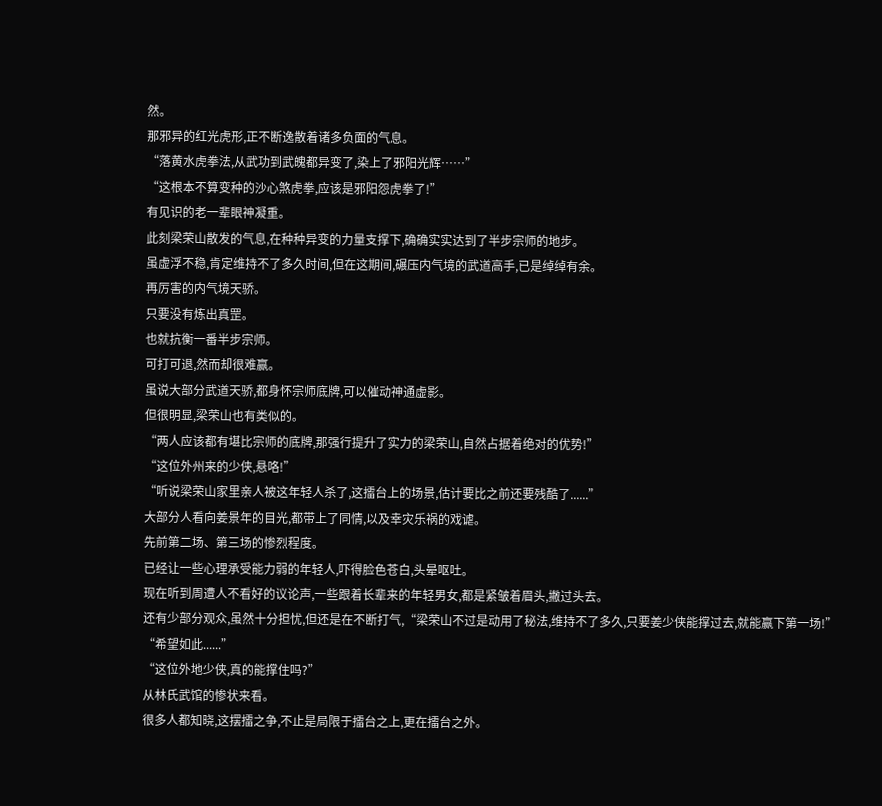然。
那邪异的红光虎形,正不断逸散着诸多负面的气息。
“落黄水虎拳法,从武功到武魄都异变了,染上了邪阳光辉……”
“这根本不算变种的沙心煞虎拳,应该是邪阳怨虎拳了!”
有见识的老一辈眼神凝重。
此刻梁荣山散发的气息,在种种异变的力量支撑下,确确实实达到了半步宗师的地步。
虽虚浮不稳,肯定维持不了多久时间,但在这期间,碾压内气境的武道高手,已是绰绰有余。
再厉害的内气境天骄。
只要没有炼出真罡。
也就抗衡一番半步宗师。
可打可退,然而却很难赢。
虽说大部分武道天骄,都身怀宗师底牌,可以催动神通虚影。
但很明显,梁荣山也有类似的。
“两人应该都有堪比宗师的底牌,那强行提升了实力的梁荣山,自然占据着绝对的优势!”
“这位外州来的少侠,悬咯!”
“听说梁荣山家里亲人被这年轻人杀了,这擂台上的场景,估计要比之前还要残酷了......”
大部分人看向姜景年的目光,都带上了同情,以及幸灾乐祸的戏谑。
先前第二场、第三场的惨烈程度。
已经让一些心理承受能力弱的年轻人,吓得脸色苍白,头晕呕吐。
现在听到周遭人不看好的议论声,一些跟着长辈来的年轻男女,都是紧皱着眉头,撇过头去。
还有少部分观众,虽然十分担忧,但还是在不断打气,“梁荣山不过是动用了秘法,维持不了多久,只要姜少侠能撑过去,就能赢下第一场!”
“希望如此......”
“这位外地少侠,真的能撑住吗?”
从林氏武馆的惨状来看。
很多人都知晓,这摆擂之争,不止是局限于擂台之上,更在擂台之外。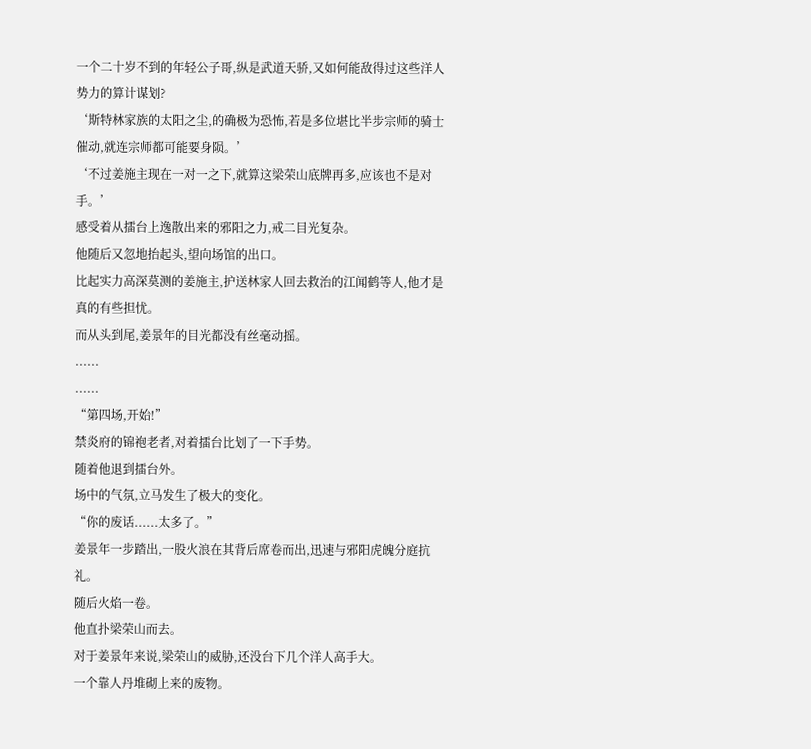一个二十岁不到的年轻公子哥,纵是武道天骄,又如何能敌得过这些洋人势力的算计谋划?
‘斯特林家族的太阳之尘,的确极为恐怖,若是多位堪比半步宗师的骑士催动,就连宗师都可能要身陨。’
‘不过姜施主现在一对一之下,就算这梁荣山底牌再多,应该也不是对手。’
感受着从擂台上逸散出来的邪阳之力,戒二目光复杂。
他随后又忽地抬起头,望向场馆的出口。
比起实力高深莫测的姜施主,护送林家人回去救治的江闻鹤等人,他才是真的有些担忧。
而从头到尾,姜景年的目光都没有丝毫动摇。
......
......
“第四场,开始!”
禁炎府的锦袍老者,对着擂台比划了一下手势。
随着他退到擂台外。
场中的气氛,立马发生了极大的变化。
“你的废话......太多了。”
姜景年一步踏出,一股火浪在其背后席卷而出,迅速与邪阳虎魄分庭抗礼。
随后火焰一卷。
他直扑梁荣山而去。
对于姜景年来说,梁荣山的威胁,还没台下几个洋人高手大。
一个靠人丹堆砌上来的废物。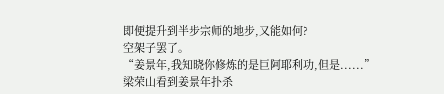即便提升到半步宗师的地步,又能如何?
空架子罢了。
“姜景年,我知晓你修炼的是巨阿耶利功,但是......”
梁荣山看到姜景年扑杀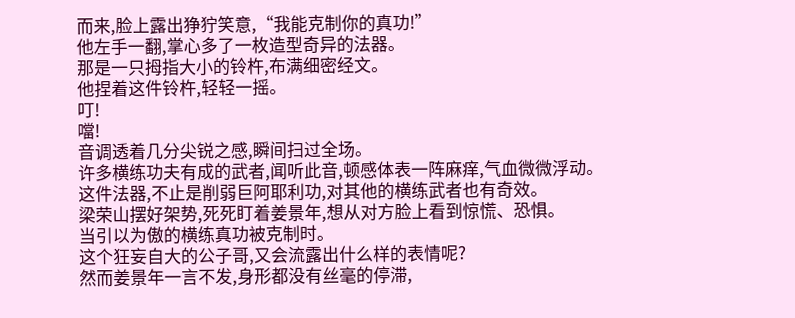而来,脸上露出狰狞笑意,“我能克制你的真功!”
他左手一翻,掌心多了一枚造型奇异的法器。
那是一只拇指大小的铃杵,布满细密经文。
他捏着这件铃杵,轻轻一摇。
叮!
噹!
音调透着几分尖锐之感,瞬间扫过全场。
许多横练功夫有成的武者,闻听此音,顿感体表一阵麻痒,气血微微浮动。
这件法器,不止是削弱巨阿耶利功,对其他的横练武者也有奇效。
梁荣山摆好架势,死死盯着姜景年,想从对方脸上看到惊慌、恐惧。
当引以为傲的横练真功被克制时。
这个狂妄自大的公子哥,又会流露出什么样的表情呢?
然而姜景年一言不发,身形都没有丝毫的停滞,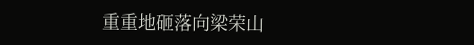重重地砸落向梁荣山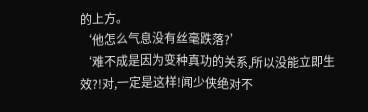的上方。
‘他怎么气息没有丝毫跌落?’
‘难不成是因为变种真功的关系,所以没能立即生效?!对,一定是这样!闻少侠绝对不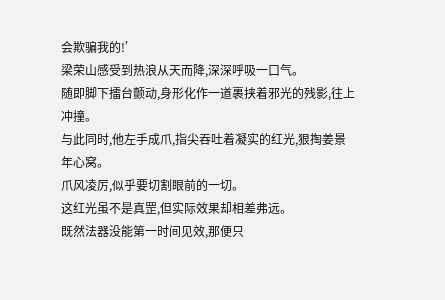会欺骗我的!’
梁荣山感受到热浪从天而降,深深呼吸一口气。
随即脚下擂台颤动,身形化作一道裹挟着邪光的残影,往上冲撞。
与此同时,他左手成爪,指尖吞吐着凝实的红光,狠掏姜景年心窝。
爪风凌厉,似乎要切割眼前的一切。
这红光虽不是真罡,但实际效果却相差弗远。
既然法器没能第一时间见效,那便只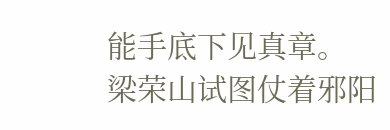能手底下见真章。
梁荣山试图仗着邪阳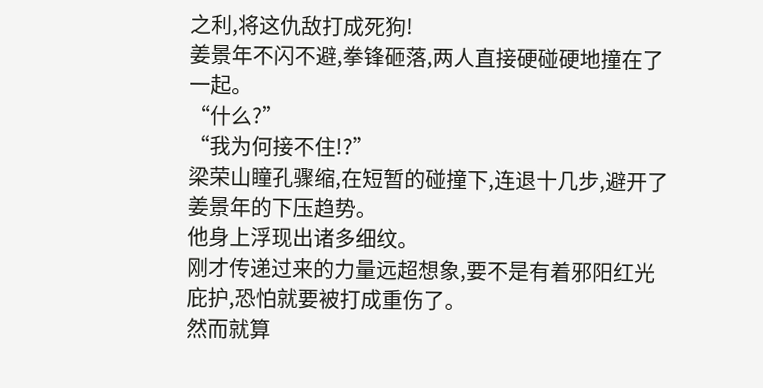之利,将这仇敌打成死狗!
姜景年不闪不避,拳锋砸落,两人直接硬碰硬地撞在了一起。
“什么?”
“我为何接不住!?”
梁荣山瞳孔骤缩,在短暂的碰撞下,连退十几步,避开了姜景年的下压趋势。
他身上浮现出诸多细纹。
刚才传递过来的力量远超想象,要不是有着邪阳红光庇护,恐怕就要被打成重伤了。
然而就算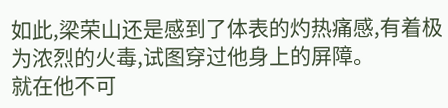如此,梁荣山还是感到了体表的灼热痛感,有着极为浓烈的火毒,试图穿过他身上的屏障。
就在他不可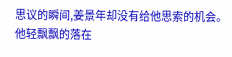思议的瞬间,姜景年却没有给他思索的机会。
他轻飘飘的落在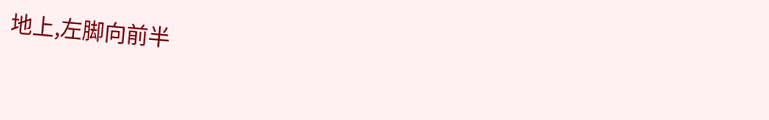地上,左脚向前半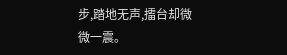步,踏地无声,擂台却微微一震。